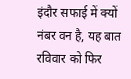इंदौर सफाई में क्यों नंबर वन है, यह बात रविवार को फिर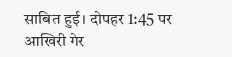साबित हुई। दोपहर 1:45 पर आखिरी गेर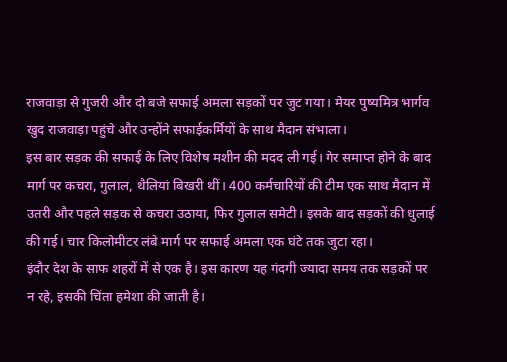राजवाड़ा से गुजरी और दो बजे सफाई अमला सड़कों पर जुट गया। मेयर पुष्यमित्र भार्गव खुद राजवाड़ा पहुंचे और उन्होंने सफाईकर्मियों के साथ मैदान संभाला।
इस बार सड़क की सफाई के लिए विशेष मशीन की मदद ली गई। गेर समाप्त होने के बाद मार्ग पर कचरा, गुलाल, थैलियां बिखरी थीं। 400 कर्मचारियों की टीम एक साथ मैदान में उतरी और पहले सड़क से कचरा उठाया, फिर गुलाल समेटी। इसके बाद सड़कों की धुलाई की गई। चार किलोमीटर लंबे मार्ग पर सफाई अमला एक घंटे तक जुटा रहा।
इंदौर देश के साफ शहरों में से एक है। इस कारण यह गंदगी ज्यादा समय तक सड़कों पर न रहे, इसकी चिंता हमेशा की जाती है।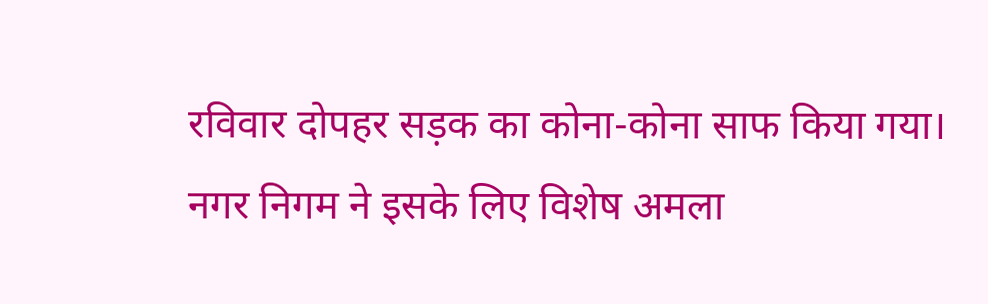रविवार दोपहर सड़क का कोना-कोना साफ किया गया। नगर निगम ने इसके लिए विशेष अमला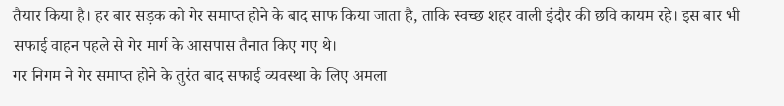तैयार किया है। हर बार सड़क को गेर समाप्त होने के बाद साफ किया जाता है, ताकि स्वच्छ शहर वाली इंदौर की छवि कायम रहे। इस बार भी सफाई वाहन पहले से गेर मार्ग के आसपास तैनात किए गए थे।
गर निगम ने गेर समाप्त होने के तुरंत बाद सफाई व्यवस्था के लिए अमला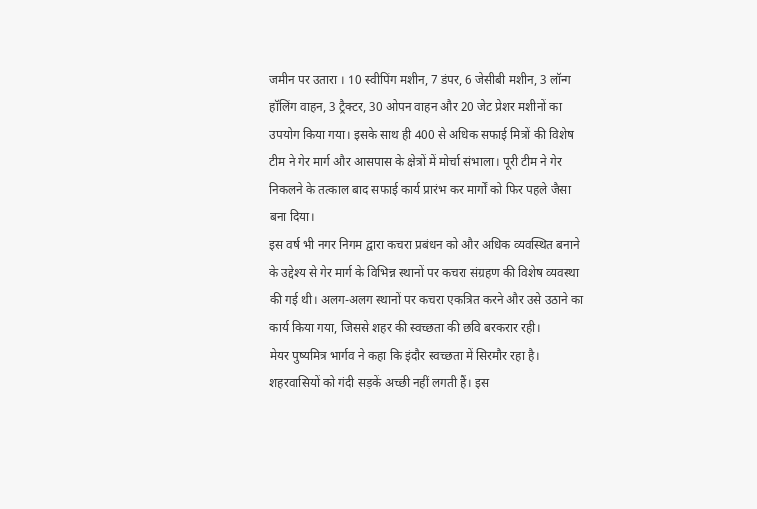जमीन पर उतारा । 10 स्वीपिंग मशीन, 7 डंपर, 6 जेसीबी मशीन, 3 लॉन्ग हॉलिंग वाहन, 3 ट्रैक्टर, 30 ओपन वाहन और 20 जेट प्रेशर मशीनों का उपयोग किया गया। इसके साथ ही 400 से अधिक सफाई मित्रों की विशेष टीम ने गेर मार्ग और आसपास के क्षेत्रों में मोर्चा संभाला। पूरी टीम ने गेर निकलने के तत्काल बाद सफाई कार्य प्रारंभ कर मार्गों को फिर पहले जैसा बना दिया।
इस वर्ष भी नगर निगम द्वारा कचरा प्रबंधन को और अधिक व्यवस्थित बनाने के उद्देश्य से गेर मार्ग के विभिन्न स्थानों पर कचरा संग्रहण की विशेष व्यवस्था की गई थी। अलग-अलग स्थानों पर कचरा एकत्रित करने और उसे उठाने का कार्य किया गया, जिससे शहर की स्वच्छता की छवि बरकरार रही।
मेयर पुष्यमित्र भार्गव ने कहा कि इंदौर स्वच्छता में सिरमौर रहा है। शहरवासियों को गंदी सड़कें अच्छी नहीं लगती हैं। इस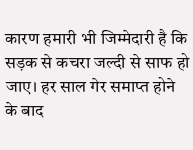कारण हमारी भी जिम्मेदारी है कि सड़क से कचरा जल्दी से साफ हो जाए। हर साल गेर समाप्त होने के बाद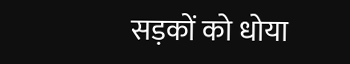सड़कों को धोया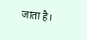जाता है।